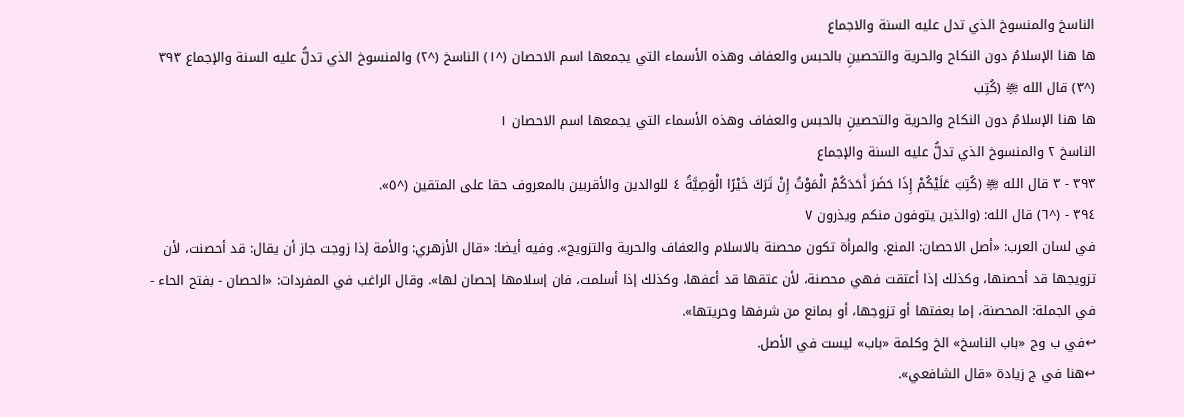الناسخ والمنسوخ الذي تدل عليه السنة والاجماع
ها هنا الإسلامُ دون النكاح والحرية والتحصينِ بالحبس والعفاف وهذه الأسماء التي يجمعها اسم الاحصان (^١) الناسخ (^٢) والمنسوخ الذي تدلُّ عليه السنة والإجماع ٣٩٣ (^٣) قال الله ﵎ (كُتِب
ها هنا الإسلامُ دون النكاح والحرية والتحصينِ بالحبس والعفاف وهذه الأسماء التي يجمعها اسم الاحصان ١
الناسخ ٢ والمنسوخ الذي تدلُّ عليه السنة والإجماع
٣٩٣ - ٣ قال الله ﵎ (كُتِبَ عَلَيْكُمْ إِذَا حَضَرَ أَحَدَكُمْ الْمَوْتُ إِنْ تَرَكَ خَيْرًا الْوَصِيَّةُ ٤ للوالدين والأقربين بالمعروف حقا على المتقين (^٥».
٣٩٤ - (^٦) قال الله: (والذين يتوفون منكم ويذرون ٧
في لسان العرب: «أصل الاحصان: المنع. والمرأة تكون محصنة بالاسلام والعفاف والحرية والتزويج». وفيه أيضا: «قال الأزهري: والأمة إذا زوجت جاز أن يقال: قد أحصنت، لأن تزويجها قد أحصنها، وكذلك إذا أعتقت فهي محصنة، لأن عتقها قد أعفها، وكذلك إذا أسلمت، فان إسلامها إحصان لها». وقال الراغب في المفردات: «الحصان - بفتح الحاء - في الجملة: المحصنة، إما بعفتها أو تزوجها، أو بمانع من شرفها وحريتها».
↩في ب وج «باب الناسخ» الخ وكلمة «باب» ليست في الأصل.
↩هنا في ج زيادة «قال الشافعي».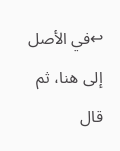↩في الأصل إلى هنا، ثم قال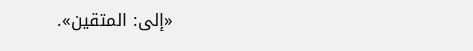«إلى: المتقين».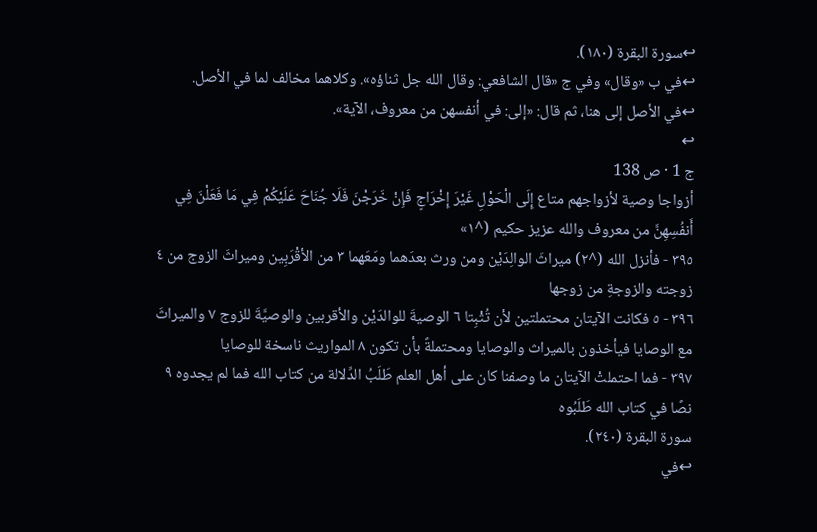↩سورة البقرة (١٨٠).
↩في ب «وقال» وفي ج «قال الشافعي: وقال الله جل ثناؤه». وكلاهما مخالف لما في الأصل.
↩في الأصل إلى هنا، ثم قال: «إلى: في أنفسهن من معروف، الآية».
↩
ج 1 · ص 138
أزواجا وصية لأزواجهم متاع إِلَى الْحَوْلِ غَيْرَ إِخْرَاجٍ فَإِنْ خَرَجْنَ فَلَا جُنَاحَ عَلَيْكُمْ فِي مَا فَعَلْنَ فِي أَنفُسِهِنَّ من معروف والله عزيز حكيم (^١»
٣٩٥ - فأنزل الله (^٢) ميراثَ الوالِدَيْن ومن ورث بعدَهما ومَعَهما ٣ من الأقْرَبِين وميراثَ الزوج من ٤ زوجته والزوجةِ من زوجها
٣٩٦ - ٥ فكانت الآيتان محتملتين لأن تُثْبِتا ٦ الوصيةَ للوالدَيْن والأقربين والوصيَّةَ للزوج ٧ والميراثَ مع الوصايا فيأخذون بالميراث والوصايا ومحتملةً بأن تكون ٨ المواريث ناسخة للوصايا
٣٩٧ - فما احتملتْ الآيتان ما وصفنا كان على أهل العلم طَلَبُ الدِّلالة من كتاب الله فما لم يجدوه ٩ نصًا في كتاب الله طَلَبُوه
سورة البقرة (٢٤٠).
↩في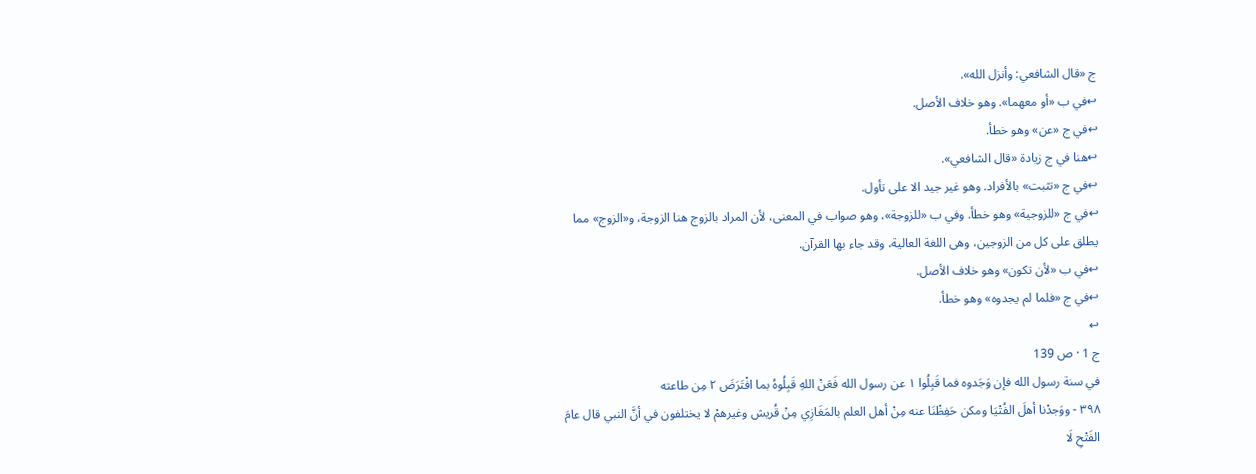ج «قال الشافعي: وأنزل الله».
↩في ب «أو معهما». وهو خلاف الأصل.
↩في ج «عن» وهو خطأ.
↩هنا في ج زيادة «قال الشافعي».
↩في ج «تثبت» بالأفراد. وهو غير جيد الا على تأول.
↩في ج «للزوجية» وهو خطأ. وفي ب «للزوجة»، وهو صواب في المعنى، لأن المراد بالزوج هنا الزوجة، و«الزوج» مما يطلق على كل من الزوجين، وهى اللغة العالية، وقد جاء بها القرآن.
↩في ب «لأن تكون» وهو خلاف الأصل.
↩في ج «فلما لم يجدوه» وهو خطأ.
↩
ج 1 · ص 139
في سنة رسول الله فإن وَجَدوه فما قَبِلُوا ١ عن رسول الله فَعَنْ اللهِ قَبِلُوهُ بما افْتَرَضَ ٢ مِن طاعته
٣٩٨ - ووَجدْنا أهلَ الفُتْيَا ومكن حَفِظْنَا عنه مِنْ أهل العلم بالمَغَازِي مِنْ قُريش وغيرهمْ لا يختلفون في أنَّ النبي قال عامَ الفَتْحِ لَا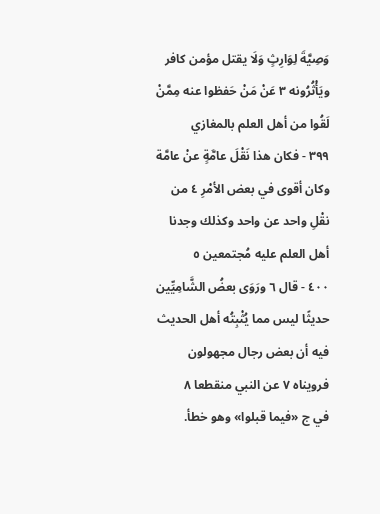وَصِيَّةَ لِوَارِثٍ وَلَا يقتل مؤمن كافر ويَأْثُرُونه ٣ عَنْ مَنْ حَفظوا عنه مِمَّنْ لَقُوا من أهل العلم بالمغازي
٣٩٩ - فكان هذا نَقْلَ عامَّةٍ عنْ عامَّة وكان أقوى في بعض الأمْرِ ٤ من نقْلِ واحد عن واحد وكذلك وجدنا أهل العلم عليه مُجتمعين ٥
٤٠٠ - قال ٦ ورَوَى بعضُ الشَّامِيِّين حديثًا ليس مما يُثْبِتُه أهل الحديث فيه أن بعض رجال مجهولون فرويناه ٧ عن النبي منقطعا ٨
في ج «فيما قبلوا» وهو خطأ.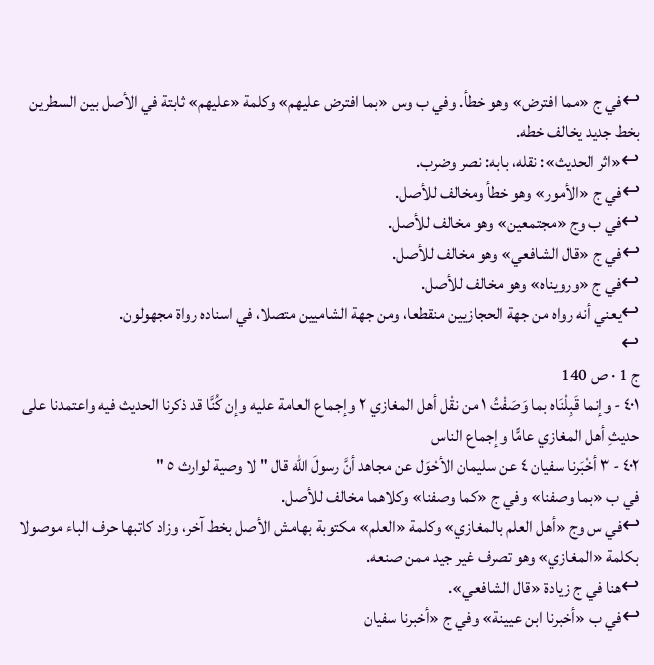↩في ج «مما افترض» وهو خطأ. وفي ب وس «بما افترض عليهم» وكلمة «عليهم» ثابتة في الأصل بين السطرين بخط جديد يخالف خطه.
↩«اثر الحديث»: نقله، بابه: نصر وضرب.
↩في ج «الأمور» وهو خطأ ومخالف للأصل.
↩في ب وج «مجتمعين» وهو مخالف للأصل.
↩في ج «قال الشافعي» وهو مخالف للأصل.
↩في ج «ورويناه» وهو مخالف للأصل.
↩يعني أنه رواه من جهة الحجازيين منقطعا، ومن جهة الشاميين متصلا، في اسناده رواة مجهولون.
↩
ج 1 · ص 140
٤٠١ - وإنما قَبِلْنَاه بما وَصَفْتُ ١ من نقْل أهل المغازي ٢ وإجماع العامة عليه وإن كُنَّا قد ذكرنا الحديث فيه واعتمدنا على حديثِ أهل المغازي عامًّا وإجماع الناس
٤٠٢ - ٣ أخْبَرنا سفيان ٤ عن سليمان الأحْوَل عن مجاهد أنَّ رسولَ الله قال " لا وصية لوارث ٥ "
في ب «بما وصفنا» وفي ج «كما وصفنا» وكلاهما مخالف للأصل.
↩في س وج «أهل العلم بالمغازي» وكلمة «العلم» مكتوبة بهامش الأصل بخط آخر، وزاد كاتبها حرف الباء موصولا بكلمة «المغازي» وهو تصرف غير جيد ممن صنعه.
↩هنا في ج زيادة «قال الشافعي».
↩في ب «أخبرنا ابن عيينة» وفي ج «أخبرنا سفيان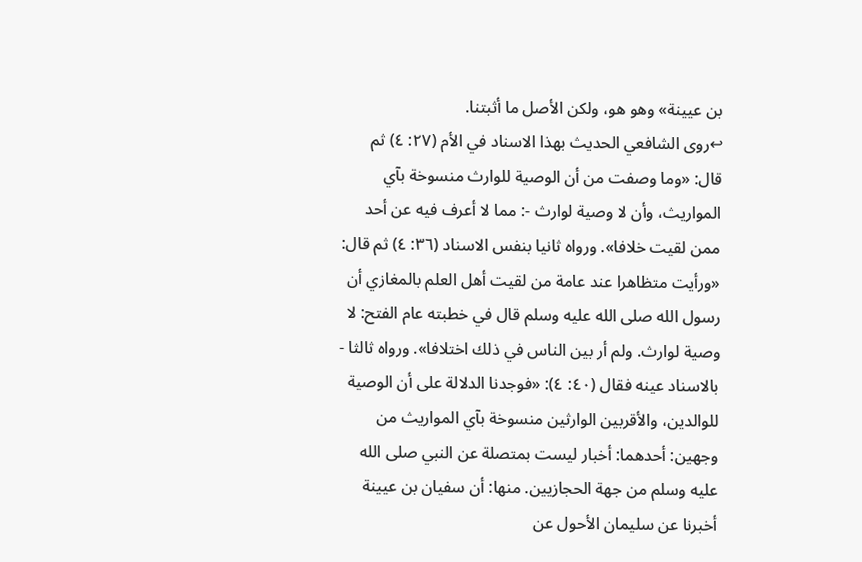بن عيينة» وهو هو، ولكن الأصل ما أثبتنا.
↩روى الشافعي الحديث بهذا الاسناد في الأم (٢٧: ٤) ثم قال: «وما وصفت من أن الوصية للوارث منسوخة بآي المواريث، وأن لا وصية لوارث -: مما لا أعرف فيه عن أحد ممن لقيت خلافا». ورواه ثانيا بنفس الاسناد (٣٦: ٤) ثم قال: «ورأيت متظاهرا عند عامة من لقيت أهل العلم بالمغازي أن رسول الله صلى الله عليه وسلم قال في خطبته عام الفتح: لا وصية لوارث. ولم أر بين الناس في ذلك اختلافا». ورواه ثالثا - بالاسناد عينه فقال (٤٠: ٤): «فوجدنا الدلالة على أن الوصية للوالدين، والأقربين الوارثين منسوخة بآي المواريث من وجهين: أحدهما: أخبار ليست بمتصلة عن النبي صلى الله عليه وسلم من جهة الحجازيين. منها: أن سفيان بن عيينة أخبرنا عن سليمان الأحول عن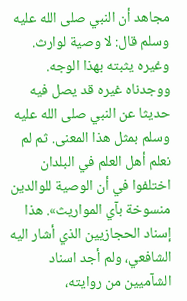مجاهد أن النبي صلى الله عليه وسلم قال: لا وصية لوارث. وغيره يثبته بهذا الوجه. ووجدناه غيره قد يصل فيه حديثا عن النبي صلى الله عليه وسلم بمثل هذا المعنى. ثم لم نعلم أهل العلم في البلدان اختلفوا في أن الوصية للوالدين منسوخة بآي المواريث». هذا إسناد الحجازيين الذي أشار اليه الشافعي، ولم أجد اسناد الشآميين من روايته،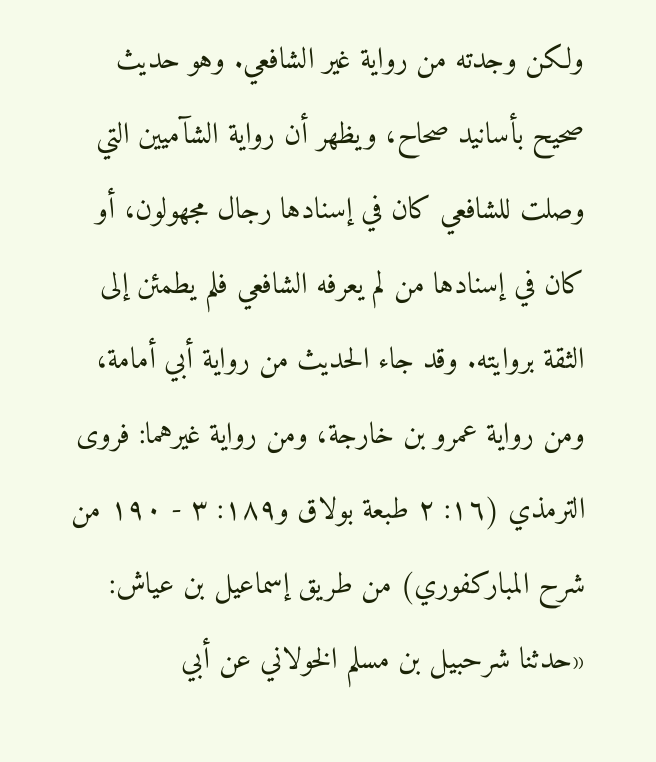ولكن وجدته من رواية غير الشافعي. وهو حديث صحيح بأسانيد صحاح، ويظهر أن رواية الشآميين التي وصلت للشافعي كان في إسنادها رجال مجهولون، أو كان في إسنادها من لم يعرفه الشافعي فلم يطمئن إلى الثقة بروايته. وقد جاء الحديث من رواية أبي أمامة، ومن رواية عمرو بن خارجة، ومن رواية غيرهما: فروى الترمذي (١٦: ٢ طبعة بولاق و١٨٩: ٣ - ١٩٠ من شرح المباركفوري) من طريق إسماعيل بن عياش: «حدثنا شرحبيل بن مسلم الخولاني عن أبي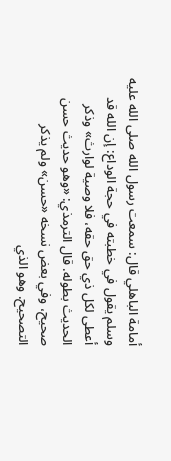أمامة الباهلي قال: سمعت رسول الله صلى الله عليه وسلم يقول في خطبته في حجة الوداع: إن الله قد أعطى لكل ذي حق حقه، فلا وصية لوارث» وذكر الحديث بطوله. قال الترمذي: «وهو حديث حسن صحيح، وفي بعض نسخه «حسن» ولم يذكر التصحيح. وهو الذي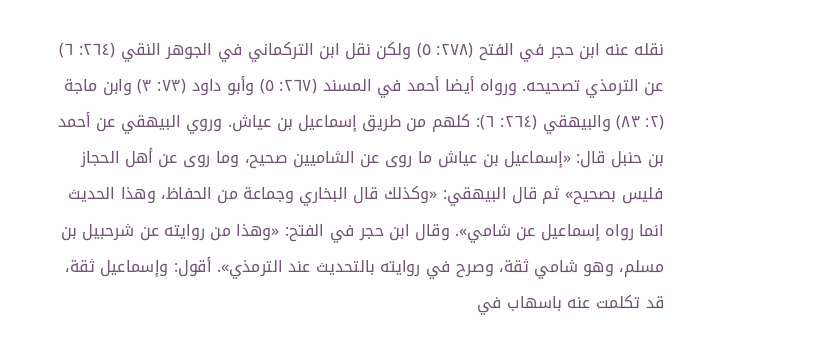نقله عنه ابن حجر في الفتح (٢٧٨: ٥) ولكن نقل ابن التركماني في الجوهر النقي (٢٦٤: ٦) عن الترمذي تصحيحه. ورواه أيضا أحمد في المسند (٢٦٧: ٥) وأبو داود (٧٣: ٣) وابن ماجة (٢: ٨٣) والبيهقي (٢٦٤: ٦): كلهم من طريق إسماعيل بن عياش. وروي البيهقي عن أحمد بن حنبل قال: «إسماعيل بن عياش ما روى عن الشاميين صحيح، وما روى عن أهل الحجاز فليس بصحيح» ثم قال البيهقي: «وكذلك قال البخاري وجماعة من الحفاظ، وهذا الحديث انما رواه إسماعيل عن شامي». وقال ابن حجر في الفتح: «وهذا من روايته عن شرحبيل بن مسلم، وهو شامي ثقة، وصرح في روايته بالتحديث عند الترمذي». أقول: وإسماعيل ثقة، قد تكلمت عنه باسهاب في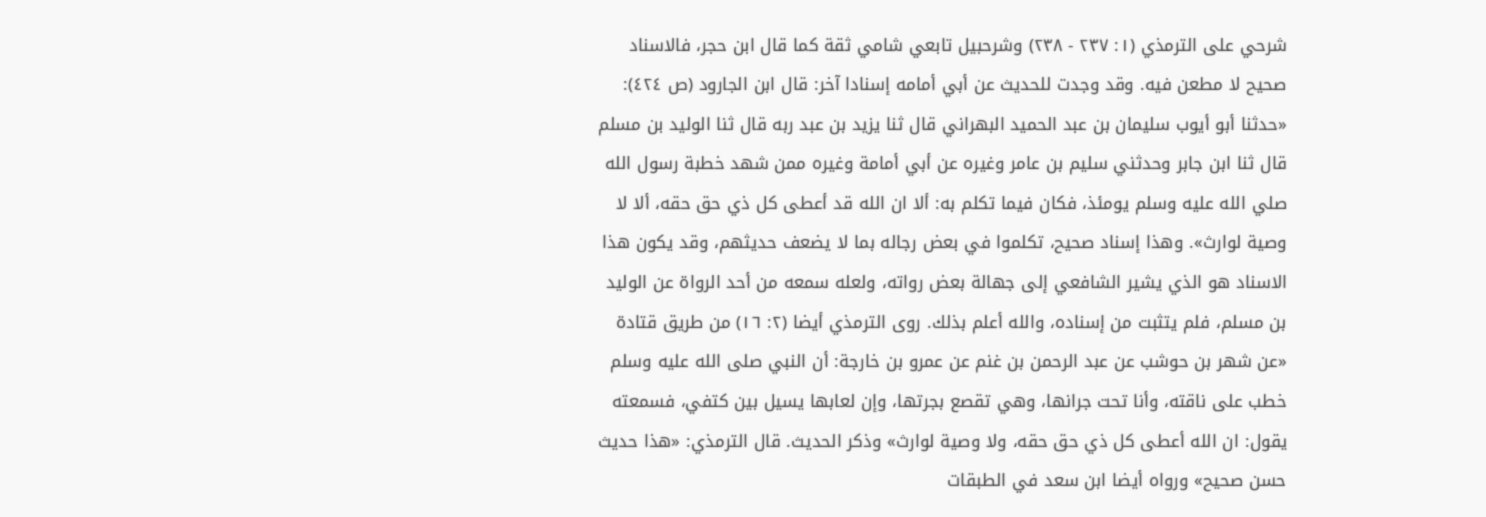شرحي على الترمذي (١: ٢٣٧ - ٢٣٨) وشرحبيل تابعي شامي ثقة كما قال ابن حجر، فالاسناد صحيح لا مطعن فيه. وقد وجدت للحديث عن أبي أمامه إسنادا آخر: قال ابن الجارود (ص ٤٢٤): «حدثنا أبو أيوب سليمان بن عبد الحميد البهراني قال ثنا يزيد بن عبد ربه قال ثنا الوليد بن مسلم قال ثنا ابن جابر وحدثني سليم بن عامر وغيره عن أبي أمامة وغيره ممن شهد خطبة رسول الله صلي الله عليه وسلم يومئذ، فكان فيما تكلم به: ألا ان الله قد أعطى كل ذي حق حقه، ألا لا وصية لوارث». وهذا إسناد صحيح، تكلموا في بعض رجاله بما لا يضعف حديثهم، وقد يكون هذا الاسناد هو الذي يشير الشافعي إلى جهالة بعض رواته، ولعله سمعه من أحد الرواة عن الوليد بن مسلم، فلم يتثبت من إسناده، والله أعلم بذلك. روى الترمذي أيضا (٢: ١٦) من طريق قتادة «عن شهر بن حوشب عن عبد الرحمن بن غنم عن عمرو بن خارجة: أن النبي صلى الله عليه وسلم خطب على ناقته، وأنا تحت جرانها، وهي تقصع بجرتها، وإن لعابها يسيل بين كتفي، فسمعته يقول: ان الله أعطى كل ذي حق حقه، ولا وصية لوارث» وذكر الحديث. قال الترمذي: «هذا حديث حسن صحيح» ورواه أيضا ابن سعد في الطبقات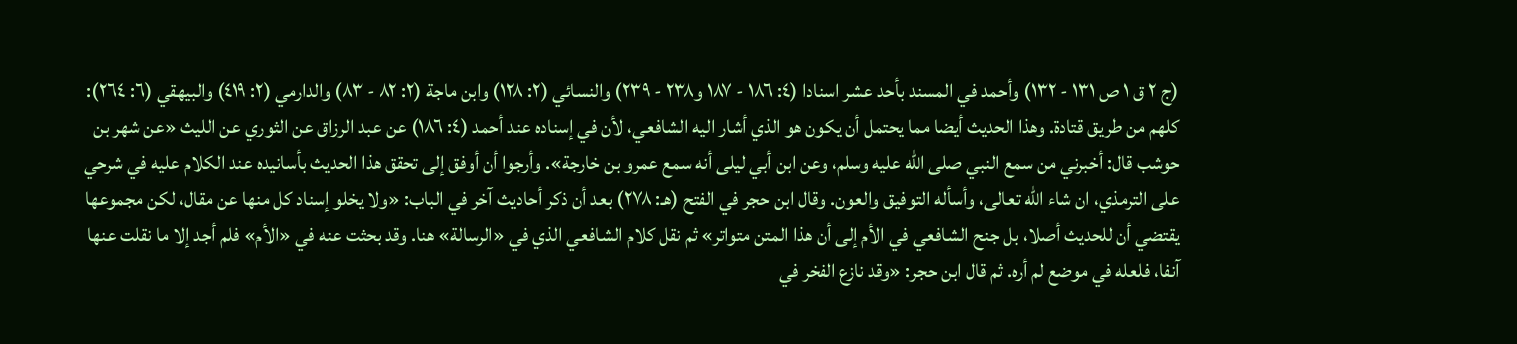(ج ٢ ق ١ ص ١٣١ - ١٣٢) وأحمد في المسند بأحد عشر اسنادا (٤: ١٨٦ - ١٨٧ و٢٣٨ - ٢٣٩) والنسائي (٢: ١٢٨) وابن ماجة (٢: ٨٢ - ٨٣) والدارمي (٢: ٤١٩) والبيهقي (٦: ٢٦٤): كلهم من طريق قتادة. وهذا الحديث أيضا مما يحتمل أن يكون هو الذي أشار اليه الشافعي، لأن في إسناده عند أحمد (٤: ١٨٦) عن عبد الرزاق عن الثوري عن الليث «عن شهر بن حوشب قال: أخبرني من سمع النبي صلى الله عليه وسلم، وعن ابن أبي ليلى أنه سمع عمرو بن خارجة». وأرجوا أن أوفق إلى تحقق هذا الحديث بأسانيده عند الكلام عليه في شرحي على الترمذي، ان شاء الله تعالى، وأسأله التوفيق والعون. وقال ابن حجر في الفتح (هـ: ٢٧٨) بعد أن ذكر أحاديث آخر في الباب: «ولا يخلو إسناد كل منها عن مقال، لكن مجموعها يقتضي أن للحديث أصلا، بل جنح الشافعي في الأم إلى أن هذا المتن متواتر» ثم نقل كلام الشافعي الذي في «الرسالة» هنا. وقد بحثت عنه في «الأم» فلم أجد إلا ما نقلت عنها آنفا، فلعله في موضع لم أره. ثم قال ابن حجر: «وقد نازع الفخر في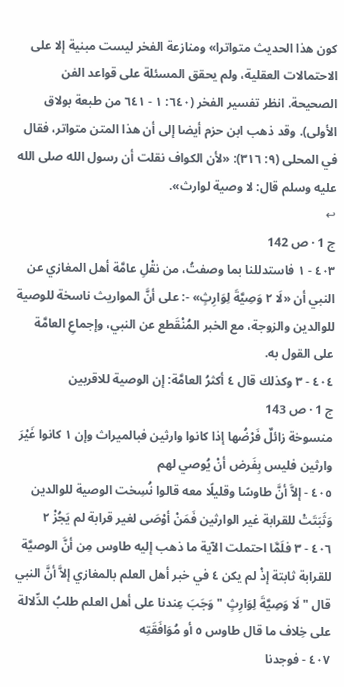كون هذا الحديث متواترا» ومنازعة الفخر ليست مبنية إلا على الاحتمالات العقلية، ولم يحقق المسئلة على قواعد الفن الصحيحة. انظر تفسير الفخر (٦٤٠: ١ - ٦٤١ من طبعة بولاق الأولى). وقد ذهب ابن حزم أيضا إلى أن هذا المتن متواتر، فقال في المحلى (٩: ٣١٦): «لأن الكواف نقلت أن رسول الله صلى الله عليه وسلم قال: لا وصية لوارث».
↩
ج 1 · ص 142
٤٠٣ - ١ فاستدللنا بما وصفتُ، من نقْلِ عامَّة أهل المغازي عن النبي أن «لَا ٢ وَصِيَّةَ لِوَارِثٍ» -: على أنَّ المواريث ناسخة للوصية للوالدين والزوجة، مع الخبر المُنْقَطع عن النبي، وإجماعِ العامَّة على القول به.
٤٠٤ - ٣ وكذلك قال ٤ أكثرُ العامَّة: إن الوصية للاقربين
ج 1 · ص 143
منسوخة زائلٌ فَرْضُها إذا كانوا وارثين فبالميراث وإن ١ كانوا غَيْرَ وارثين فليس بِفَرض أنْ يُوصي لهم
٤٠٥ - إلاَّ أنَّ طاوسًا وقليلًا معه قالوا نُسِخت الوصية للوالدين وَثَبَتَتْ للقرابة غير الوارثين فَمَنْ أوْصَى لغير قرابة لم يَجُزْ ٢
٤٠٦ - ٣ فلَمَّا احتملت الآية ما ذهب إليه طاوس مِن أنَّ الوصيَّة للقرابة ثابتة إذْ لم يكن ٤ في خبر أهل العلم بالمغازي إلاَّ أنَّ النبي قال " لَا وَصِيَّةَ لِوَارِثٍ " وَجَبَ عِندنا على أهل العلم طلبُ الدِّلالة على خِلاف ما قال طاوس ٥ أو مُوَافَقَتِه
٤٠٧ - فوجدنا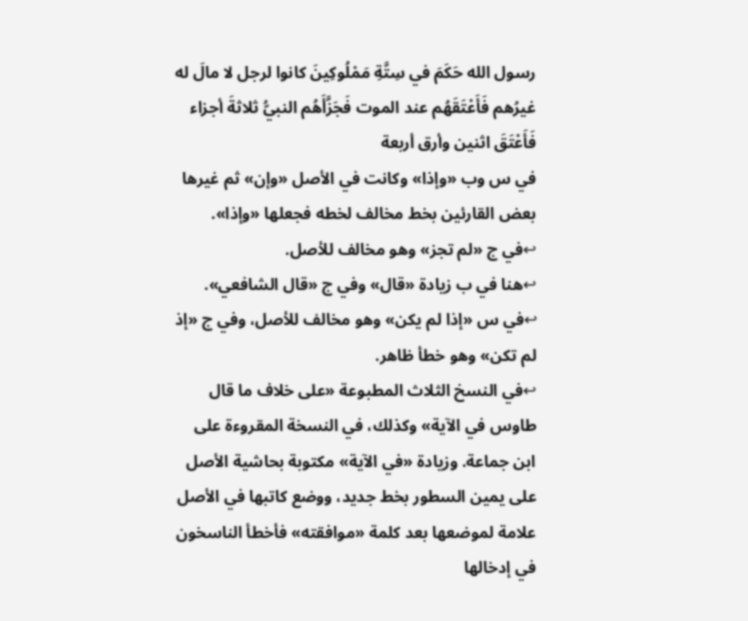رسول الله حَكَمَ في سِتَّةِ مَمْلُوكِينَ كانوا لرجل لا مالَ له غيرُهم فَأَعْتَقَهُم عند الموت فَجَزَّأَهُم النبيُّ ثلاثةَ أجزاء فَأَعْتَقَ اثنين وأرق أربعة
في س وب «وإذا» وكانت في الأصل «وإن» ثم غيرها بعض القارئين بخط مخالف لخطه فجعلها «وإذا».
↩في ج «لم تجز» وهو مخالف للأصل.
↩هنا في ب زيادة «قال» وفي ج «قال الشافعي».
↩في س «إذا لم يكن» وهو مخالف للأصل، وفي ج «إذ لم تكن» وهو خطأ ظاهر.
↩في النسخ الثلاث المطبوعة «على خلاف ما قال طاوس في الآية» وكذلك، في النسخة المقروءة على ابن جماعة. وزيادة «في الآية» مكتوبة بحاشية الأصل على يمين السطور بخط جديد، ووضع كاتبها في الأصل علامة لموضعها بعد كلمة «موافقته» فأخطأ الناسخون في إدخالها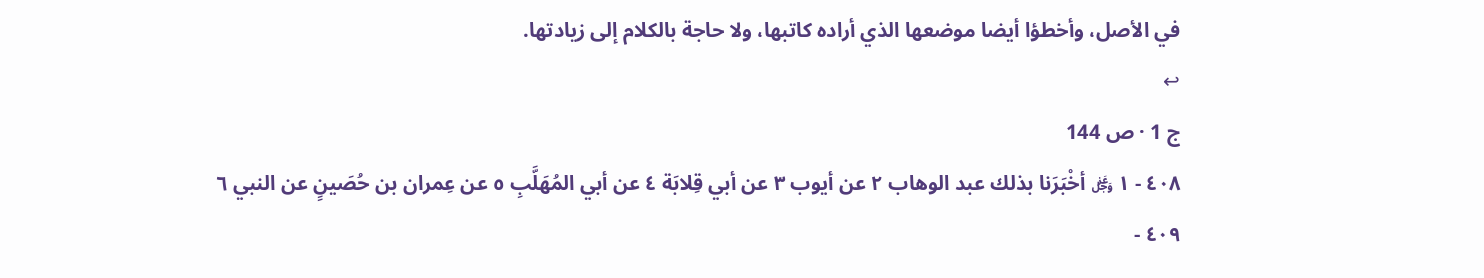في الأصل، وأخطؤا أيضا موضعها الذي أراده كاتبها، ولا حاجة بالكلام إلى زيادتها.
↩
ج 1 · ص 144
٤٠٨ - ١ ﷿ أخْبَرَنا بذلك عبد الوهاب ٢ عن أيوب ٣ عن أبي قِلابَة ٤ عن أبي المُهَلَّبِ ٥ عن عِمران بن حُصَينٍ عن النبي ٦
٤٠٩ -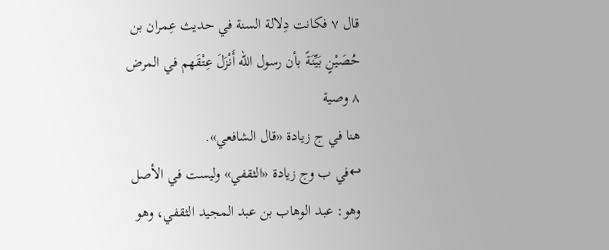قال ٧ فكانت دِلالة السنة في حديث عِمران بن حُصَيْنٍ بَيِّنَةً بأن رسول الله أَنْزَلَ عِتْقَهم في المرض ٨ وصية
هنا في ج زيادة «قال الشافعي».
↩في ب وج زيادة «الثقفي» وليست في الأصل وهو: عبد الوهاب بن عبد المجيد الثقفي، وهو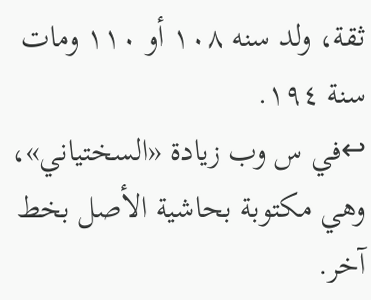ثقة، ولد سنه ١٠٨ أو ١١٠ ومات سنة ١٩٤.
↩في س وب زيادة «السختياني»، وهي مكتوبة بحاشية الأصل بخط آخر.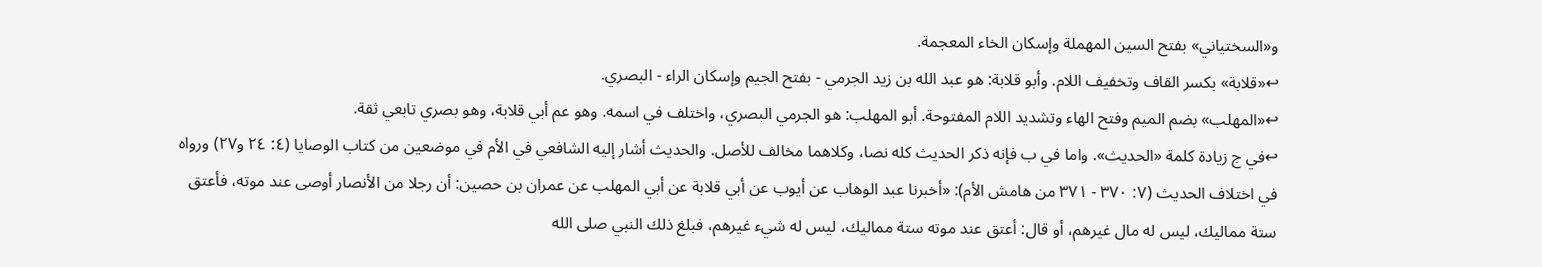و«السختياني» بفتح السين المهملة وإسكان الخاء المعجمة.
↩«قلابة» بكسر القاف وتخفيف اللام. وأبو قلابة: هو عبد الله بن زيد الجرمي - بفتح الجيم وإسكان الراء - البصري.
↩«المهلب» بضم الميم وفتح الهاء وتشديد اللام المفتوحة. أبو المهلب: هو الجرمي البصري، واختلف في اسمه. وهو عم أبي قلابة، وهو بصري تابعي ثقة.
↩في ج زيادة كلمة «الحديث». واما في ب فإنه ذكر الحديث كله نصا، وكلاهما مخالف للأصل. والحديث أشار إليه الشافعي في الأم في موضعين من كتاب الوصايا (٤: ٢٤ و٢٧) ورواه في اختلاف الحديث (٧: ٣٧٠ - ٣٧١ من هامش الأم): «أخبرنا عبد الوهاب عن أيوب عن أبي قلابة عن أبي المهلب عن عمران بن حصين: أن رجلا من الأنصار أوصى عند موته، فأعتق ستة مماليك، ليس له مال غيرهم، أو قال: أعتق عند موته ستة مماليك، ليس له شيء غيرهم، فبلغ ذلك النبي صلى الله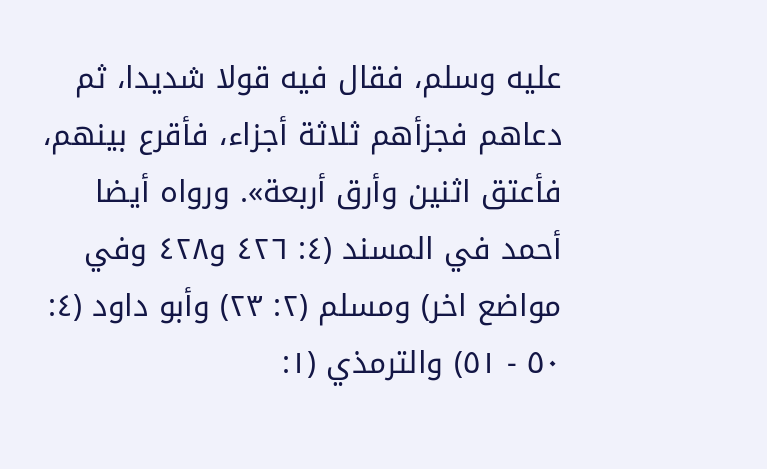عليه وسلم، فقال فيه قولا شديدا، ثم دعاهم فجزأهم ثلاثة أجزاء، فأقرع بينهم، فأعتق اثنين وأرق أربعة». ورواه أيضا أحمد في المسند (٤: ٤٢٦ و٤٢٨ وفي مواضع اخر) ومسلم (٢: ٢٣) وأبو داود (٤: ٥٠ - ٥١) والترمذي (١: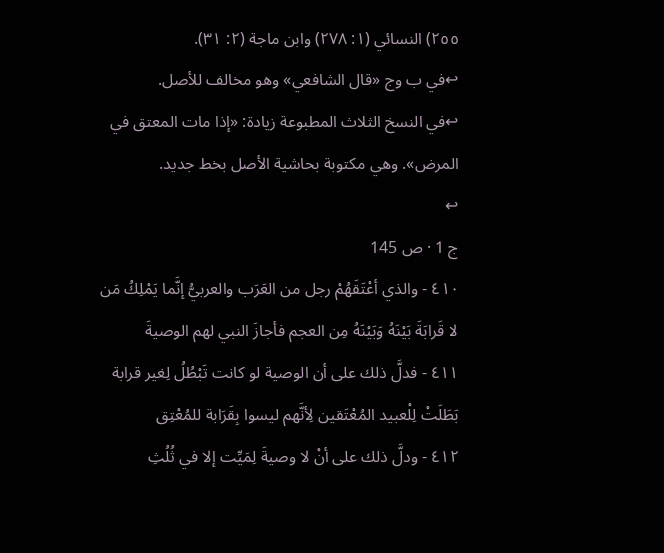٢٥٥) النسائي (١: ٢٧٨) وابن ماجة (٢: ٣١).
↩في ب وج «قال الشافعي» وهو مخالف للأصل.
↩في النسخ الثلاث المطبوعة زيادة: «إذا مات المعتق في المرض». وهي مكتوبة بحاشية الأصل بخط جديد.
↩
ج 1 · ص 145
٤١٠ - والذي أعْتَقَهُمْ رجل من العَرَب والعربيُّ إنَّما يَمْلِكُ مَن لا قَرابَةَ بَيْنَهُ وَبَيْنَهُ مِن العجم فأجازَ النبي لهم الوصيةَ
٤١١ - فدلَّ ذلك على أن الوصية لو كانت تَبْطُلُ لِغير قرابة بَطَلَتْ لِلْعبيد المُعْتَقين لِأنَّهم ليسوا بِقَرَابة للمُعْتِق
٤١٢ - ودلَّ ذلك على أنْ لا وصيةَ لِمَيِّت إلا في ثُلُثِ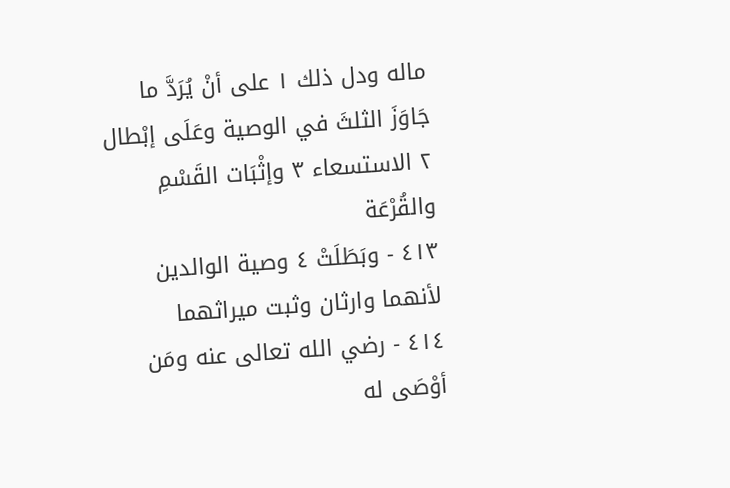ماله ودل ذلك ١ على أنْ يُرَدَّ ما جَاوَزَ الثلثَ في الوصية وعَلَى إبْطال ٢ الاستسعاء ٣ وإثْبَات القَسْمِ والقُرْعَة
٤١٣ - وبَطَلَتْ ٤ وصية الوالدين لأنهما وارثان وثبت ميراثهما
٤١٤ - رضي الله تعالى عنه ومَن أوْصَى له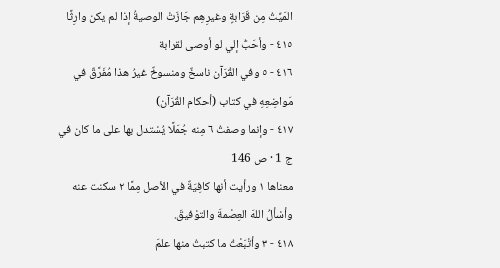المَيِّتُ مِن قَرَابةٍ وغيرِهِم جَازَتْ الوصيةُ إذا لم يكن وارِثًا
٤١٥ - وأحَبُّ إلي لو أوصى لقرابة
٤١٦ - ٥ وفي القُرَآن ناسخٌ ومنسوخٌ غيرُ هذا مُفَرَّقٌ في مَواضِعِهِ في كتاب (أحكام القُرَآن)
٤١٧ - وإنما وصفتُ ٦ مِنه جُمَلًا يُسْتدل بها على ما كان في
ج 1 · ص 146
معناها ١ ورأيت أنها كافِيَةٌ في الأصل مِمَّا ٢ سكنت عنه وأسْألُ اللهَ العِصْمةَ والتوْفيقَ.
٤١٨ - ٣ وأتْبَعْتُ ما كتبتُ منها علمَ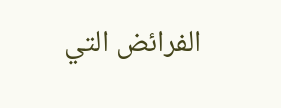الفرائض التي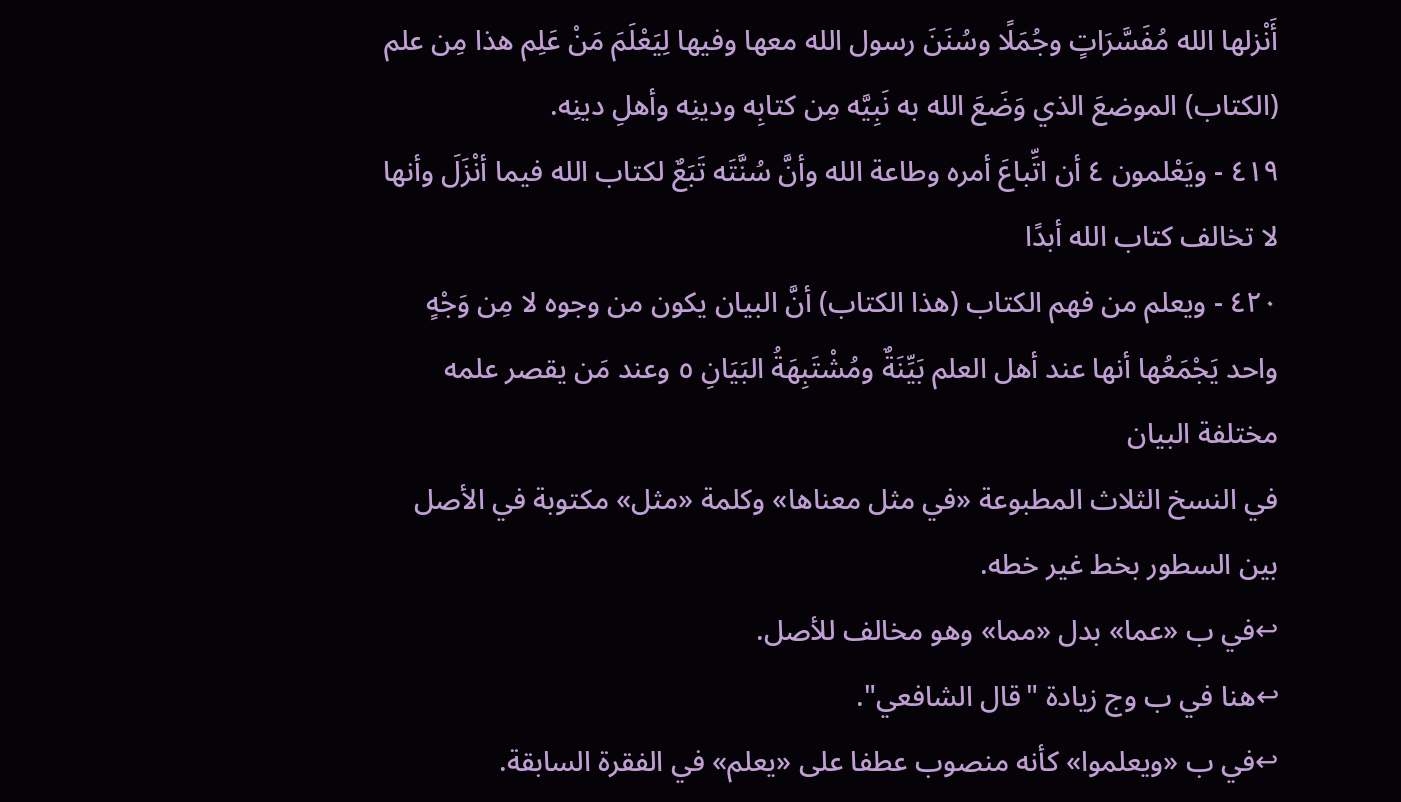أَنْزلها الله مُفَسَّرَاتٍ وجُمَلًا وسُنَنَ رسول الله معها وفيها لِيَعْلَمَ مَنْ عَلِم هذا مِن علم (الكتاب) الموضعَ الذي وَضَعَ الله به نَبِيَّه مِن كتابِه ودينِه وأهلِ دينِه.
٤١٩ - ويَعْلمون ٤ أن اتِّباعَ أمره وطاعة الله وأنَّ سُنَّتَه تَبَعٌ لكتاب الله فيما أنْزَلَ وأنها لا تخالف كتاب الله أبدًا
٤٢٠ - ويعلم من فهم الكتاب (هذا الكتاب) أنَّ البيان يكون من وجوه لا مِن وَجْهٍ واحد يَجْمَعُها أنها عند أهل العلم بَيِّنَةٌ ومُشْتَبِهَةُ البَيَانِ ٥ وعند مَن يقصر علمه مختلفة البيان
في النسخ الثلاث المطبوعة «في مثل معناها» وكلمة «مثل» مكتوبة في الأصل بين السطور بخط غير خطه.
↩في ب «عما» بدل «مما» وهو مخالف للأصل.
↩هنا في ب وج زيادة "قال الشافعي".
↩في ب «ويعلموا» كأنه منصوب عطفا على «يعلم» في الفقرة السابقة.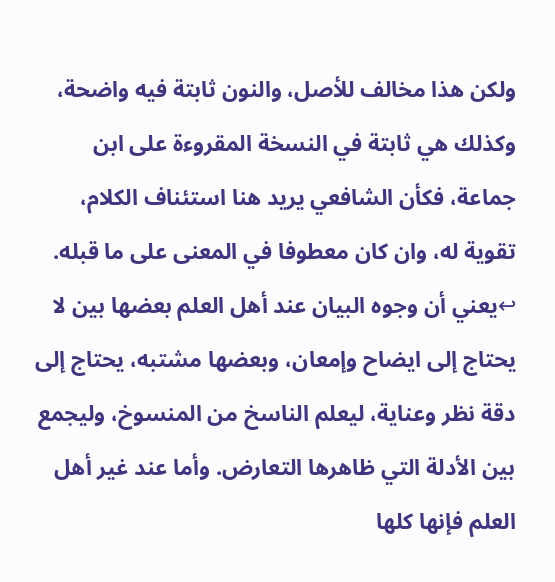ولكن هذا مخالف للأصل، والنون ثابتة فيه واضحة، وكذلك هي ثابتة في النسخة المقروءة على ابن جماعة، فكأن الشافعي يريد هنا استئناف الكلام، تقوية له، وان كان معطوفا في المعنى على ما قبله.
↩يعني أن وجوه البيان عند أهل العلم بعضها بين لا يحتاج إلى ايضاح وإمعان، وبعضها مشتبه، يحتاج إلى دقة نظر وعناية، ليعلم الناسخ من المنسوخ، وليجمع بين الأدلة التي ظاهرها التعارض. وأما عند غير أهل العلم فإنها كلها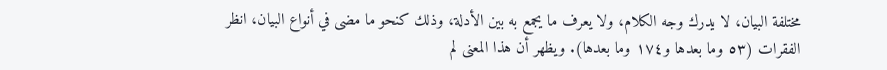مختلفة البيان، لا يدرك وجه الكلام، ولا يعرف ما يجمع به بين الأدلة، وذلك كنحو ما مضى في أنواع البيان، انظر الفقرات (٥٣ وما بعدها و١٧٤ وما بعدها). ويظهر أن هذا المعنى لم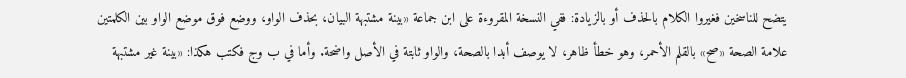يتضح للناسخين فغيروا الكلام بالحذف أو بالزيادة: ففي النسخة المقروءة على ابن جماعة «بينة مشتبهة البيان، بحذف الواو، ووضع فوق موضع الواو بين الكلمتين علامة الصحة «صح» بالقلم الأحمر، وهو خطأ ظاهر، لا يوصف أبدا بالصحة، والواو ثابتة في الأصل واضحة. وأما في ب وج فكتب هكذا: «بينة غير مشتبهة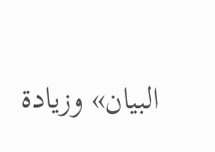البيان» وزيادة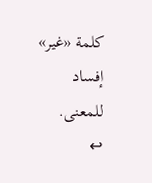كلمة «غير» إفساد للمعنى.
↩